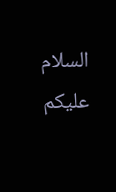السلام عليكم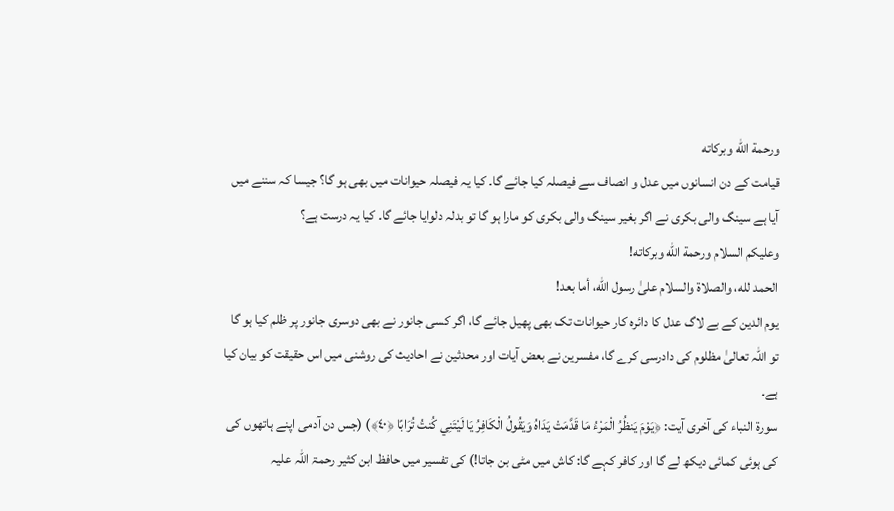ورحمة الله وبركاته
قیامت کے دن انسانوں میں عدل و انصاف سے فیصلہ کیا جائے گا۔ کیا یہ فیصلہ حیوانات میں بھی ہو گا؟ جیسا کہ سننے میں آیا ہے سینگ والی بکری نے اگر بغیر سینگ والی بکری کو مارا ہو گا تو بدلہ دلوایا جائے گا۔ کیا یہ درست ہے؟
وعلیکم السلام ورحمة الله وبرکاته!
الحمد لله، والصلاة والسلام علىٰ رسول الله، أما بعد!
یوم الدین کے بے لاگ عدل کا دائرہ کار حیوانات تک بھی پھیل جائے گا، اگر کسی جانور نے بھی دوسری جانور پر ظلم کیا ہو گا تو اللہ تعالیٰ مظلوم کی دادرسی کرے گا، مفسرین نے بعض آیات اور محدثین نے احادیث کی روشنی میں اس حقیقت کو بیان کیا ہے۔
سورۃ النباء کی آخری آیت: ﴿يَوْمَ يَنظُرُ الْمَرْءُ مَا قَدَّمَتْ يَدَاهُ وَيَقُولُ الْكَافِرُ يَا لَيْتَنِي كُنتُ تُرَابًا ﴿٤٠﴾) (جس دن آدمی اپنے ہاتھوں کی کی ہوئی کمائی دیکھ لے گا اور کافر کہے گا: کاش میں مٹی بن جاتا!) کی تفسیر میں حافظ ابن کثیر رحمۃ اللہ علیہ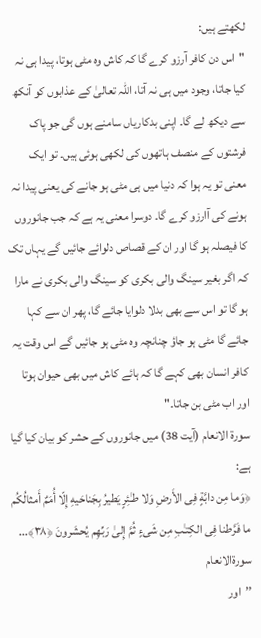لکھتے ہیں:
"اس دن کافر آرزو کرے گا کہ کاش وہ مٹی ہوتا، پیدا ہی نہ کیا جاتا، وجود میں ہی نہ آتا، اللہ تعالیٰ کے عذابوں کو آنکھ سے دیکھ لے گا۔ اپنی بدکاریاں سامنے ہوں گی جو پاک فرشتوں کے منصف ہاتھوں کی لکھی ہوئی ہیں۔ تو ایک معنی تو یہ ہوا کہ دنیا میں ہی مٹی ہو جانے کی یعنی پیدا نہ ہونے کی آارزو کرے گا۔ دوسرا معنی یہ ہے کہ جب جانوروں کا فیصلہ ہو گا اور ان کے قصاص دلوائے جائیں گے یہاں تک کہ اگر بغیر سینگ والی بکری کو سینگ والی بکری نے مارا ہو گا تو اس سے بھی بدلا دلوایا جائے گا، پھر ان سے کہا جائے گا مٹی ہو جاؤ چنانچہ وہ مٹی ہو جائیں گے اس وقت یہ کافر انسان بھی کہے گا کہ ہائے کاش میں بھی حیوان ہوتا اور اب مٹی بن جاتا۔"
سورۃ الانعام (آیت 38) میں جانوروں کے حشر کو بیان کیا گیا ہے:
﴿وَما مِن دابَّةٍ فِى الأَرضِ وَلا طـٰئِرٍ يَطيرُ بِجَناحَيهِ إِلّا أُمَمٌ أَمثالُكُم ما فَرَّطنا فِى الكِتـٰبِ مِن شَىءٍ ثُمَّ إِلىٰ رَبِّهِم يُحشَرونَ ﴿٣٨﴾... سورةالانعام
’’اور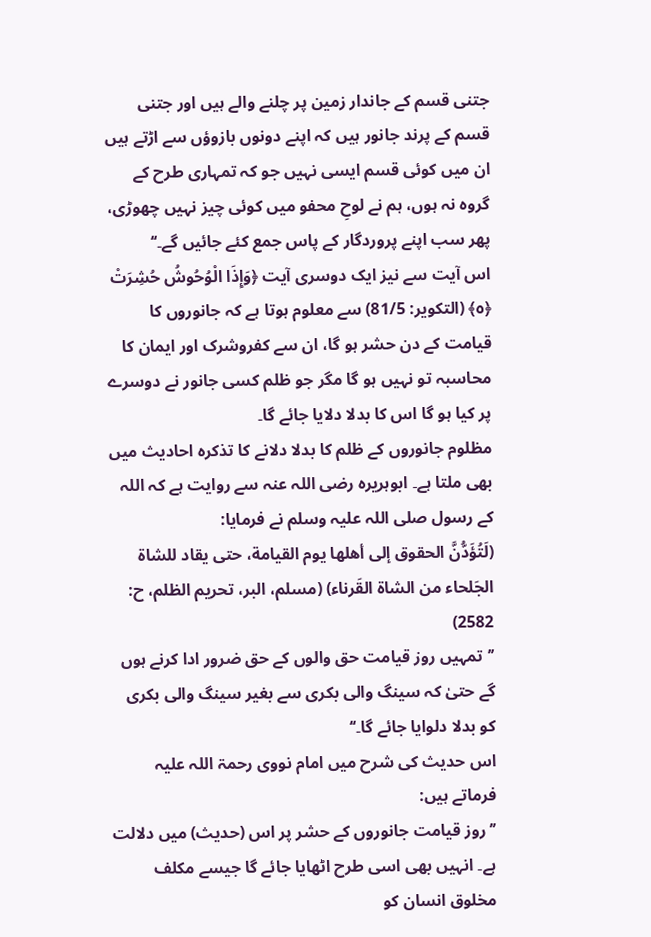جتنی قسم کے جاندار زمین پر چلنے والے ہیں اور جتنی قسم کے پرند جانور ہیں کہ اپنے دونوں بازوؤں سے اڑتے ہیں ان میں کوئی قسم ایسی نہیں جو کہ تمہاری طرح کے گروہ نہ ہوں، ہم نے لوحِ محفو میں کوئی چیز نہیں چھوڑی، پھر سب اپنے پروردگار کے پاس جمع کئے جائیں گے۔‘‘
اس آیت سے نیز ایک دوسری آیت ﴿وَإِذَا الْوُحُوشُ حُشِرَتْ ﴿٥﴾ (التکویر: 81/5) سے معلوم ہوتا ہے کہ جانوروں کا قیامت کے دن حشر ہو گا، ان سے کفروشرک اور ایمان کا محاسبہ تو نہیں ہو گا مگر جو ظلم کسی جانور نے دوسرے پر کیا ہو گا اس کا بدلا دلایا جائے گا۔
مظلوم جانوروں کے ظلم کا بدلا دلانے کا تذکرہ احادیث میں بھی ملتا ہے۔ ابوہریرہ رضی اللہ عنہ سے روایت ہے کہ اللہ کے رسول صلی اللہ علیہ وسلم نے فرمایا:
(لَتُؤَدُّنَّ الحقوق إلى أهلها يوم القيامة، حتى يقاد للشاة الجَلحاء من الشاة القَرناء) (مسلم، البر، تحریم الظلم، ح: 2582)
’’تمہیں روز قیامت حق والوں کے حق ضرور ادا کرنے ہوں گے حتیٰ کہ سینگ والی بکری سے بغیر سینگ والی بکری کو بدلا دلوایا جائے گا۔‘‘
اس حدیث کی شرح میں امام نووی رحمۃ اللہ علیہ فرماتے ہیں:
’’روز قیامت جانوروں کے حشر پر اس (حدیث) میں دلالت ہے۔ انہیں بھی اسی طرح اٹھایا جائے گا جیسے مکلف مخلوق انسان کو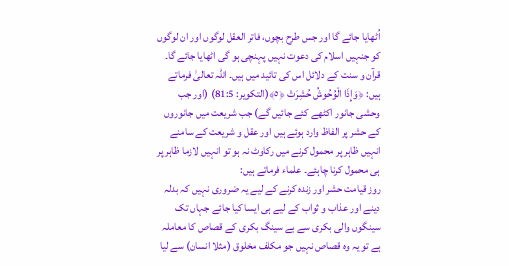اُٹھایا جائے گا اور جس طرح بچوں، فاتر العقل لوگوں اور ان لوگوں کو جنہیں اسلام کی دعوت نہیں پہنچی ہو گی اٹھایا جائے گا۔ قرآن و سنت کے دلائل اس کی تائید میں ہیں۔ اللہ تعالیٰ فرماتے ہیں: ﴿وَإِذَا الْوُحُوشُ حُشِرَتْ ﴿٥﴾(التکویر: 81:5) (اور جب وحشی جانور اکٹھے کئے جائیں گے) جب شریعت میں جانوروں کے حشر پر الفاظ وارد ہوئے ہیں اور عقل و شریعت کے سامنے انہیں ظاہر پر محمول کرنے میں رکاوٹ نہ ہو تو انہیں لازما ظاہر پر ہی محمول کرنا چاہئے۔ علماء فرماتے ہیں:
روز قیامت حشر اور زندہ کرنے کے لیے یہ ضروری نہیں کہ بدلہ دینے اور عذاب و ثواب کے لیے ہی ایسا کیا جائے جہاں تک سینگوں والی بکری سے بے سینگ بکری کے قصاص کا معاملہ ہے تو یہ وہ قصاص نہیں جو مکلف مخلوق (مثلا انسان) سے لیا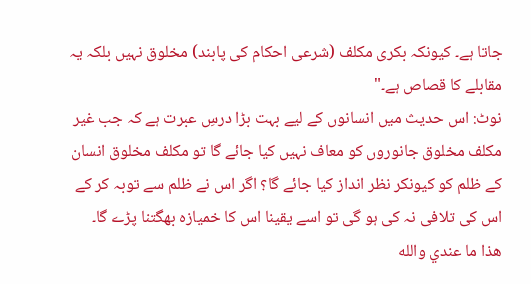جاتا ہے۔ کیونکہ بکری مکلف (شرعی احکام کی پابند) مخلوق نہیں بلکہ یہ مقابلے کا قصاص ہے۔"
نوٹ: اس حدیث میں انسانوں کے لیے بہت بڑا درسِ عبرت ہے کہ جب غیر مکلف مخلوق جانوروں کو معاف نہیں کیا جائے گا تو مکلف مخلوق انسان کے ظلم کو کیونکر نظر انداز کیا جائے گا؟ اگر اس نے ظلم سے توبہ کر کے اس کی تلافی نہ کی ہو گی تو اسے یقینا اس کا خمیازہ بھگتنا پڑے گا۔
ھذا ما عندي والله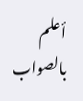أعلم بالصواب